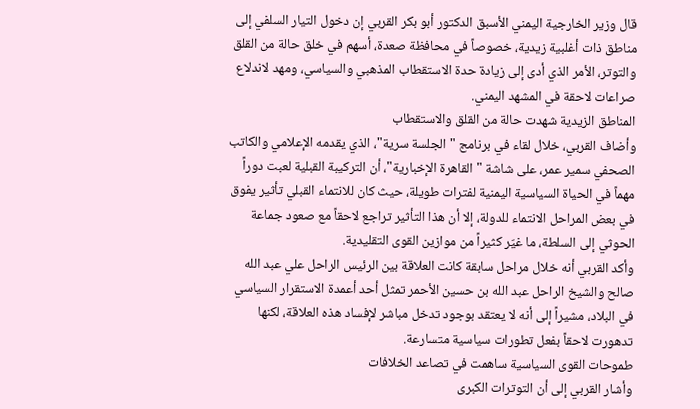قال وزير الخارجية اليمني الأسبق الدكتور أبو بكر القربي إن دخول التيار السلفي إلى مناطق ذات أغلبية زيدية، خصوصاً في محافظة صعدة، أسهم في خلق حالة من القلق والتوتر، الأمر الذي أدى إلى زيادة حدة الاستقطاب المذهبي والسياسي، ومهد لاندلاع صراعات لاحقة في المشهد اليمني.
المناطق الزيدية شهدت حالة من القلق والاستقطاب
وأضاف القربي، خلال لقاء في برنامج "الجلسة سرية"، الذي يقدمه الإعلامي والكاتب الصحفي سمير عمر، على شاشة "القاهرة الإخبارية"، أن التركيبة القبلية لعبت دوراً مهماً في الحياة السياسية اليمنية لفترات طويلة، حيث كان للانتماء القبلي تأثير يفوق في بعض المراحل الانتماء للدولة، إلا أن هذا التأثير تراجع لاحقاً مع صعود جماعة الحوثي إلى السلطة، ما غيّر كثيراً من موازين القوى التقليدية.
وأكد القربي أنه خلال مراحل سابقة كانت العلاقة بين الرئيس الراحل علي عبد الله صالح والشيخ الراحل عبد الله بن حسين الأحمر تمثل أحد أعمدة الاستقرار السياسي في البلاد، مشيراً إلى أنه لا يعتقد بوجود تدخل مباشر لإفساد هذه العلاقة، لكنها تدهورت لاحقاً بفعل تطورات سياسية متسارعة.
طموحات القوى السياسية ساهمت في تصاعد الخلافات
وأشار القربي إلى أن التوترات الكبرى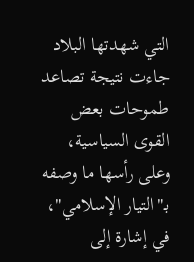التي شهدتها البلاد جاءت نتيجة تصاعد طموحات بعض القوى السياسية، وعلى رأسها ما وصفه بـ"التيار الإسلامي"، في إشارة إلى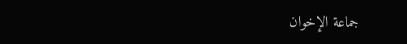جماعة الإخوان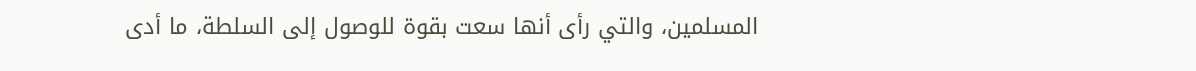المسلمين، والتي رأى أنها سعت بقوة للوصول إلى السلطة، ما أدى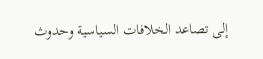إلى تصاعد الخلافات السياسية وحدوث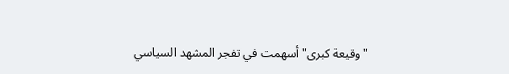"وقيعة كبرى" أسهمت في تفجر المشهد السياسي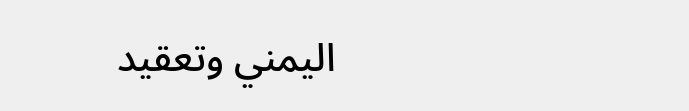اليمني وتعقيد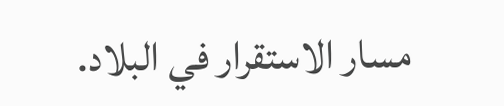مسار الاستقرار في البلاد.